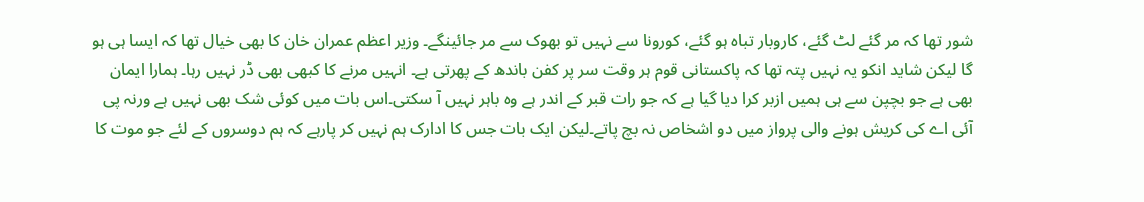شور تھا کہ مر گئے لٹ گئے، کاروبار تباہ ہو گئے، کورونا سے نہیں تو بھوک سے مر جائینگے۔ وزیر اعظم عمران خان کا بھی خیال تھا کہ ایسا ہی ہو گا لیکن شاید انکو یہ نہیں پتہ تھا کہ پاکستانی قوم ہر وقت سر پر کفن باندھ کے پھرتی ہے۔ انہیں مرنے کا کبھی بھی ڈر نہیں رہا۔ ہمارا ایمان بھی ہے جو بچپن سے ہی ہمیں ازبر کرا دیا گیا ہے کہ جو رات قبر کے اندر ہے وہ باہر نہیں آ سکتی۔اس بات میں کوئی شک بھی نہیں ہے ورنہ پی آئی اے کی کریش ہونے والی پرواز میں دو اشخاص نہ بچ پاتے۔لیکن ایک بات جس کا ادارک ہم نہیں کر پارہے کہ ہم دوسروں کے لئے جو موت کا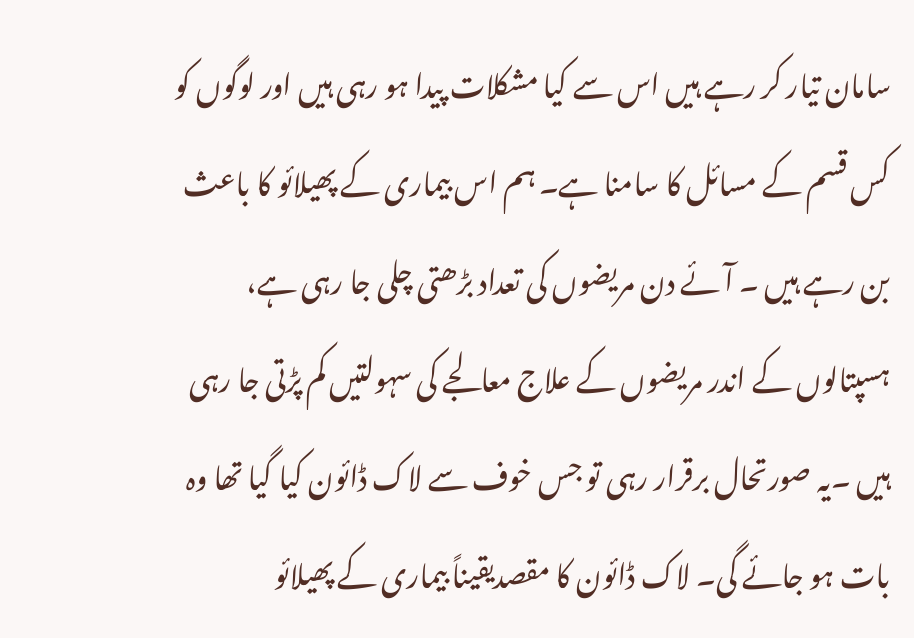سامان تیار کر رہے ہیں اس سے کیا مشکلات پیدا ہو رہی ہیں اور لوگوں کو کس قسم کے مسائل کا سامنا ہے۔ ہم اس بیماری کے پھیلائو کا باعث بن رہے ہیں ۔ آئے دن مریضوں کی تعداد بڑھتی چلی جا رہی ہے، ہسپتالوں کے اندر مریضوں کے علاج معالجے کی سہولتیں کم پڑتی جا رہی ہیں ۔یہ صورتحال برقرار رہی تو جس خوف سے لاک ڈائون کیا گیا تھا وہ بات ہو جائے گی۔ لاک ڈائون کا مقصدیقیناً بیماری کے پھیلائو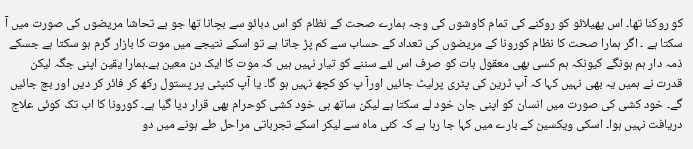کو روکنا تھا۔ اس پھیلائو کو روکنے کی تمام کاوشوں کی وجہ ہمارے صحت کے نظام کو اس دبائو سے بچانا تھا جو بے تحاشا مریضوں کی صورت میں آ سکتا ہے ۔ اگر ہمارا صحت کا نظام کورونا کے مریضوں کی تعداد کے حساب سے کم پڑ جاتا ہے تو اسکے نتیجے میں موت کا بازار گرم ہو سکتا ہے جسکے ذمہ دار ہم ہونگے کیونکہ ہم کسی بھی معقول بات کو صرف اس لئے سننے کو تیار نہیں ہیں کہ موت کا ایک دن معین ہے۔ہمارا یقین اپنی جگہ لیکن قدرت نے ہمیں یہ بھی نہیں کہا کہ آپ ٹرین کی پٹری پرلیٹ جائیں اورآ پ کو کچھ نہیں ہو گا۔ یا آپ کنپٹی پر پستول رکھ کر فائر کر دیں اور بچ جائیں گے۔ خود کشی کی صورت میں انسان کو اپنی جان خود لے سکتا ہے لیکن ساتھ ہی خود کشی کوحرام بھی قرار دیا گیا ہے۔ کورونا کا اب تک کوئی علاج دریافت نہیں ہوا۔ اسکی ویکسین کے بارے میں کہا جا رہا ہے کہ کئی ماہ سے لیکر اسکے تجرباتی مراحل طے ہونے میں دو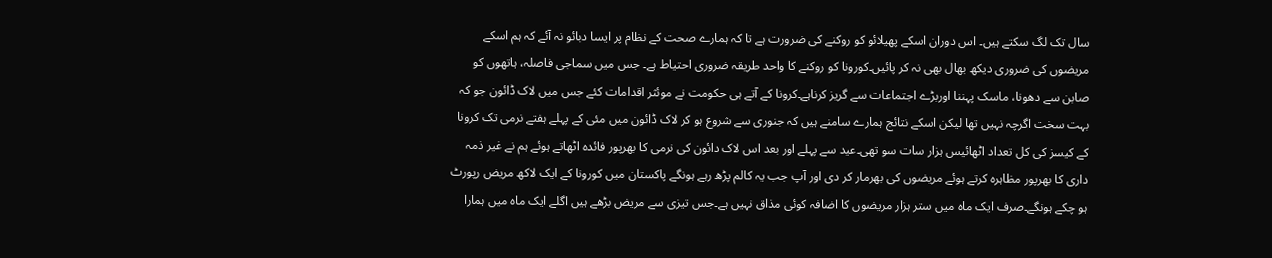سال تک لگ سکتے ہیں۔ اس دوران اسکے پھیلائو کو روکنے کی ضرورت ہے تا کہ ہمارے صحت کے نظام پر ایسا دبائو نہ آئے کہ ہم اسکے مریضوں کی ضروری دیکھ بھال بھی نہ کر پائیں۔کورونا کو روکنے کا واحد طریقہ ضروری احتیاط ہے۔ جس میں سماجی فاصلہ، ہاتھوں کو صابن سے دھونا، ماسک پہننا اوربڑے اجتماعات سے گریز کرناہے۔کرونا کے آتے ہی حکومت نے موئثر اقدامات کئے جس میں لاک ڈائون جو کہ بہت سخت اگرچہ نہیں تھا لیکن اسکے نتائج ہمارے سامنے ہیں کہ جنوری سے شروع ہو کر لاک ڈائون میں مئی کے پہلے ہفتے نرمی تک کرونا کے کیسز کی کل تعداد اٹھائیس ہزار سات سو تھی۔عید سے پہلے اور بعد اس لاک دائون کی نرمی کا بھرپور فائدہ اٹھاتے ہوئے ہم نے غیر ذمہ داری کا بھرپور مظاہرہ کرتے ہوئے مریضوں کی بھرمار کر دی اور آپ جب یہ کالم پڑھ رہے ہونگے پاکستان میں کورونا کے ایک لاکھ مریض رپورٹ ہو چکے ہونگے۔صرف ایک ماہ میں ستر ہزار مریضوں کا اضافہ کوئی مذاق نہیں ہے۔جس تیزی سے مریض بڑھے ہیں اگلے ایک ماہ میں ہمارا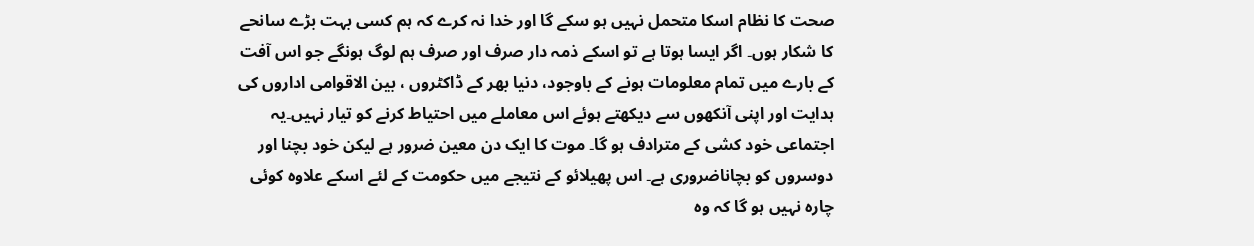صحت کا نظام اسکا متحمل نہیں ہو سکے گا اور خدا نہ کرے کہ ہم کسی بہت بڑے سانحے کا شکار ہوں۔ اگر ایسا ہوتا ہے تو اسکے ذمہ دار صرف اور صرف ہم لوگ ہونگے جو اس آفت کے بارے میں تمام معلومات ہونے کے باوجود، دنیا بھر کے ڈاکٹروں ، بین الاقوامی اداروں کی ہدایت اور اپنی آنکھوں سے دیکھتے ہوئے اس معاملے میں احتیاط کرنے کو تیار نہیں۔یہ اجتماعی خود کشی کے مترادف ہو گا۔ موت کا ایک دن معین ضرور ہے لیکن خود بچنا اور دوسروں کو بچاناضروری ہے۔ اس پھیلائو کے نتیجے میں حکومت کے لئے اسکے علاوہ کوئی چارہ نہیں ہو گا کہ وہ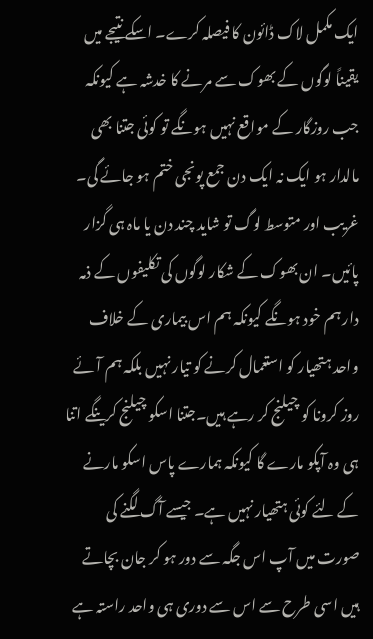ایک مکمل لاک ڈائون کا فیصلہ کرے۔ اسکے نتیجے میں یقیناً لوگوں کے بھوک سے مرنے کا خدشہ ہے کیونکہ جب روزگار کے مواقع نہیں ہونگے تو کوئی جتنا بھی مالدار ہو ایک نہ ایک دن جمع پونجی ختم ہو جائے گی۔ غریب اور متوسط لوگ تو شاید چند دن یا ماہ ہی گزار پائیں۔ ان بھوک کے شکار لوگوں کی تکلیفوں کے ذمہ دار ہم خود ہونگے کیونکہ ہم اس بیماری کے خلاف واحد ہتھیار کو استعمال کرنے کو تیار نہیں بلکہ ہم آئے روز کرونا کو چیلنج کر رہے ہیں۔جتنا اسکو چیلنج کرینگے اتنا ہی وہ آپکو مارے گا کیونکہ ہمارے پاس اسکو مارنے کے لئے کوئی ہتھیار نہیں ہے۔ جیسے آگ لگنے کی صورت میں آپ اس جگہ سے دور ہو کر جان بچاتے ہیں اسی طرح سے اس سے دوری ہی واحد راستہ ہے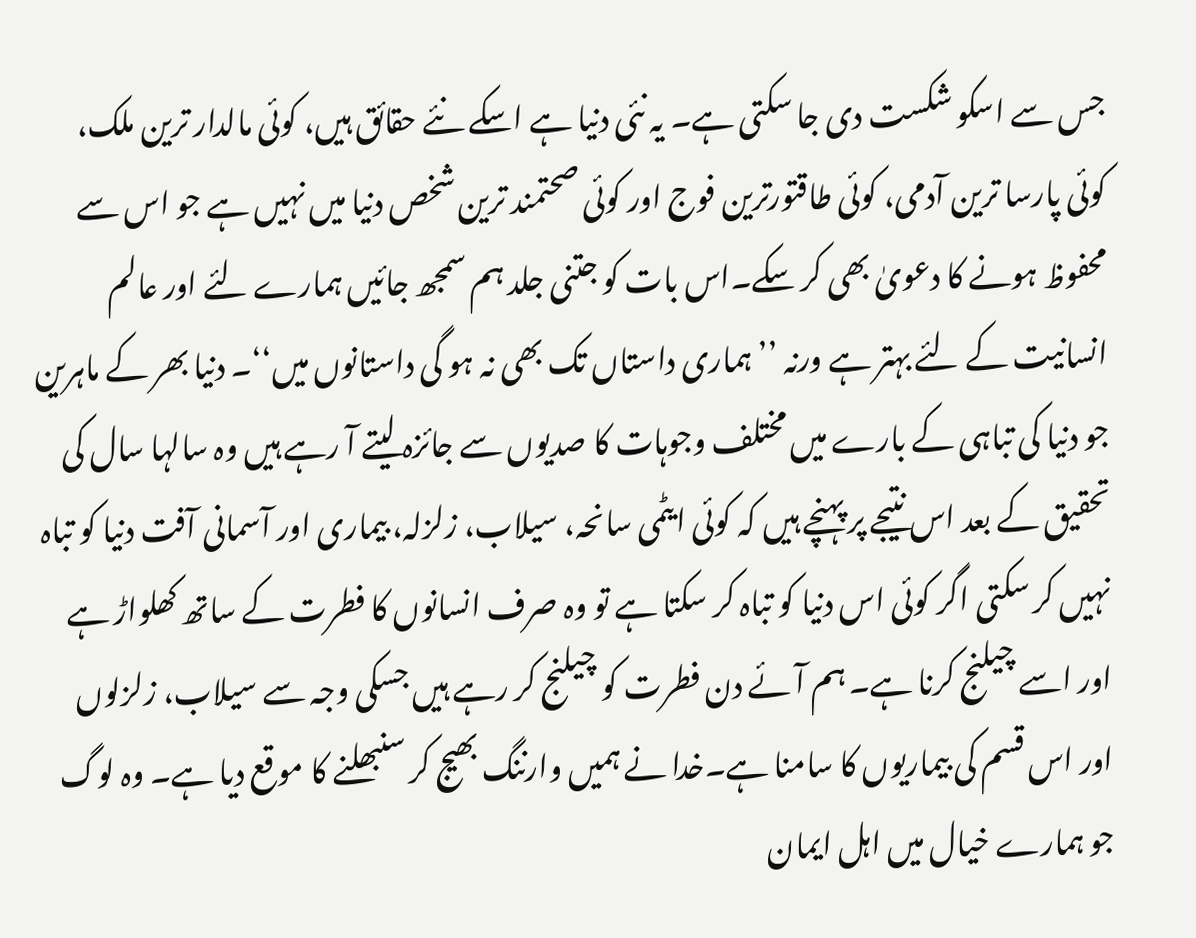جس سے اسکو شکست دی جا سکتی ہے۔ یہ نئی دنیا ہے اسکے نئے حقائق ہیں، کوئی مالدار ترین ملک، کوئی پارسا ترین آدمی، کوئی طاقتورترین فوج اور کوئی صحتمند ترین شخص دنیا میں نہیں ہے جو اس سے محفوظ ہونے کا دعویٰ بھی کر سکے۔اس بات کو جتنی جلد ہم سمجھ جائیں ہمارے لئے اور عالم انسانیت کے لئے بہتر ہے ورنہ ’’ہماری داستاں تک بھی نہ ہو گی داستانوں میں‘‘۔ دنیا بھر کے ماہرین جو دنیا کی تباہی کے بارے میں مختلف وجوہات کا صدیوں سے جائزہ لیتے آ رہے ہیں وہ سالہا سال کی تحقیق کے بعد اس نتیجے پر پہنچے ہیں کہ کوئی ایٹمی سانحہ، سیلاب، زلزلہ، بیماری اور آسمانی آفت دنیا کو تباہ نہیں کر سکتی اگر کوئی اس دنیا کو تباہ کر سکتا ہے تو وہ صرف انسانوں کا فطرت کے ساتھ کھلواڑ ہے اور اسے چیلنج کرنا ہے۔ ہم آئے دن فطرت کو چیلنج کر رہے ہیں جسکی وجہ سے سیلاب، زلزلوں اور اس قسم کی بیماریوں کا سامنا ہے۔خدا نے ہمیں وارننگ بھیج کر سنبھلنے کا موقع دیا ہے۔ وہ لوگ جو ہمارے خیال میں اہل ایمان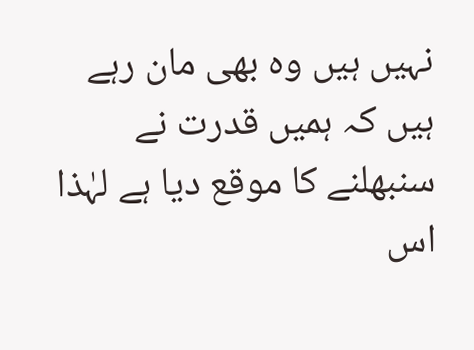نہیں ہیں وہ بھی مان رہے ہیں کہ ہمیں قدرت نے سنبھلنے کا موقع دیا ہے لہٰذا اس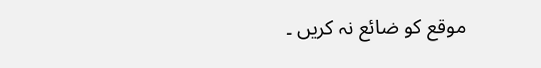موقع کو ضائع نہ کریں ۔